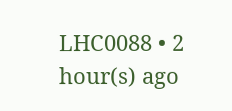LHC0088 • 2 hour(s) ago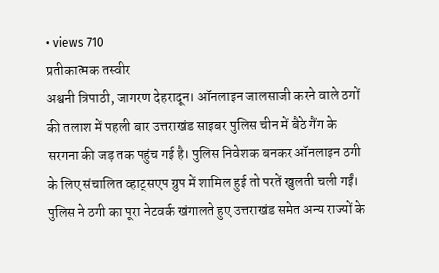• views 710
प्रतीकात्मक तस्वीर
अश्वनी त्रिपाठी, जागरण देहरादून। ऑनलाइन जालसाजी करने वाले ठगों की तलाश में पहली बार उत्तराखंड साइबर पुलिस चीन में बैठे गैंग के सरगना की जड़ तक पहुंच गई है। पुलिस निवेशक बनकर ऑनलाइन ठगी के लिए संचालित व्हाट्सएप ग्रुप में शामिल हुई तो परतें खुलती चली गईं।
पुलिस ने ठगी का पूरा नेटवर्क खंगालते हुए उत्तराखंड समेत अन्य राज्यों के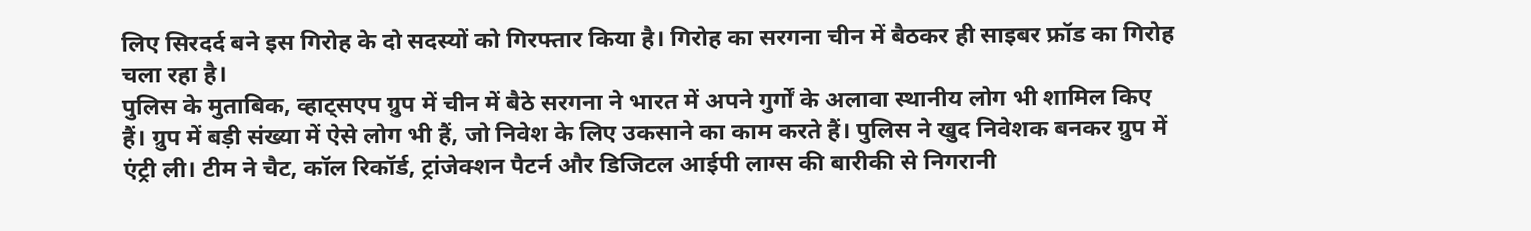लिए सिरदर्द बने इस गिरोह के दो सदस्यों को गिरफ्तार किया है। गिरोह का सरगना चीन में बैठकर ही साइबर फ्रॉड का गिरोह चला रहा है।
पुलिस के मुताबिक, व्हाट्सएप ग्रुप में चीन में बैठे सरगना ने भारत में अपने गुर्गों के अलावा स्थानीय लोग भी शामिल किए हैं। ग्रुप में बड़ी संख्या में ऐसे लोग भी हैं, जो निवेश के लिए उकसाने का काम करते हैं। पुलिस ने खुद निवेशक बनकर ग्रुप में एंट्री ली। टीम ने चैट, कॉल रिकॉर्ड, ट्रांजेक्शन पैटर्न और डिजिटल आईपी लाग्स की बारीकी से निगरानी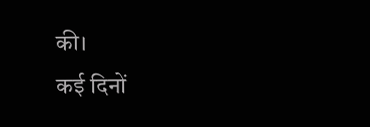की।
कई दिनों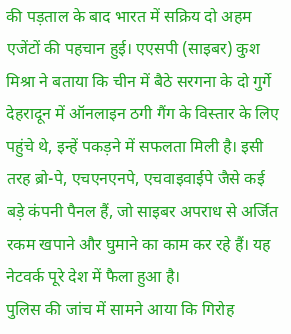की पड़ताल के बाद भारत में सक्रिय दो अहम एजेंटों की पहचान हुई। एएसपी (साइबर) कुश मिश्रा ने बताया कि चीन में बैठे सरगना के दो गुर्गे देहरादून में ऑनलाइन ठगी गैंग के विस्तार के लिए पहुंचे थे, इन्हें पकड़ने में सफलता मिली है। इसी तरह ब्रो-पे, एचएनएनपे, एचवाइवाईपे जैसे कई बड़े कंपनी पैनल हैं, जो साइबर अपराध से अर्जित रकम खपाने और घुमाने का काम कर रहे हैं। यह नेटवर्क पूरे देश में फैला हुआ है।
पुलिस की जांच में सामने आया कि गिरोह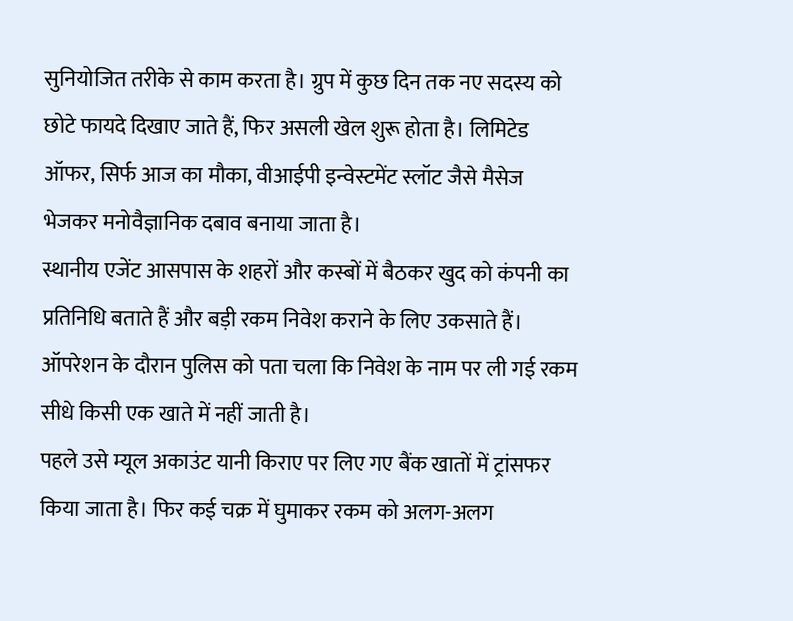सुनियोजित तरीके से काम करता है। ग्रुप में कुछ दिन तक नए सदस्य को छोटे फायदे दिखाए जाते हैं, फिर असली खेल शुरू होता है। लिमिटेड ऑफर, सिर्फ आज का मौका, वीआईपी इन्वेस्टमेंट स्लॉट जैसे मैसेज भेजकर मनोवैज्ञानिक दबाव बनाया जाता है।
स्थानीय एजेंट आसपास के शहरों और कस्बों में बैठकर खुद को कंपनी का प्रतिनिधि बताते हैं और बड़ी रकम निवेश कराने के लिए उकसाते हैं। ऑपरेशन के दौरान पुलिस को पता चला कि निवेश के नाम पर ली गई रकम सीधे किसी एक खाते में नहीं जाती है।
पहले उसे म्यूल अकाउंट यानी किराए पर लिए गए बैंक खातों में ट्रांसफर किया जाता है। फिर कई चक्र में घुमाकर रकम को अलग-अलग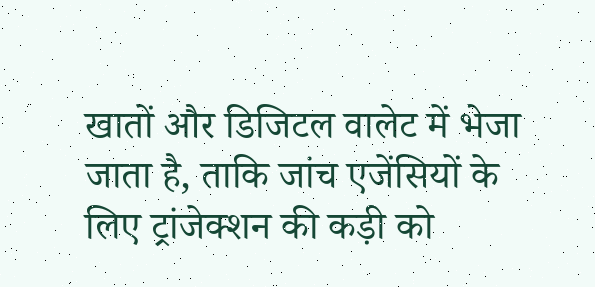खातों और डिजिटल वालेट में भेजा जाता है, ताकि जांच एजेंसियों के लिए ट्रांजेक्शन की कड़ी को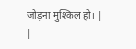जोड़ना मुश्किल हो। |
|